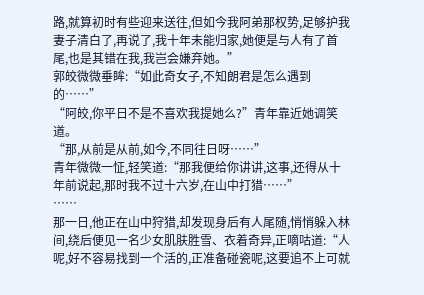路,就算初时有些迎来送往,但如今我阿弟那权势,足够护我妻子清白了,再说了,我十年未能归家,她便是与人有了首尾,也是其错在我,我岂会嫌弃她。”
郭皎微微垂眸:“如此奇女子,不知朗君是怎么遇到的……”
“阿皎,你平日不是不喜欢我提她么?”青年靠近她调笑道。
“那,从前是从前,如今,不同往日呀……”
青年微微一怔,轻笑道:“那我便给你讲讲,这事,还得从十年前说起,那时我不过十六岁,在山中打猎……”
……
那一日,他正在山中狩猎,却发现身后有人尾随,悄悄躲入林间,绕后便见一名少女肌肤胜雪、衣着奇异,正嘀咕道:“人呢,好不容易找到一个活的,正准备碰瓷呢,这要追不上可就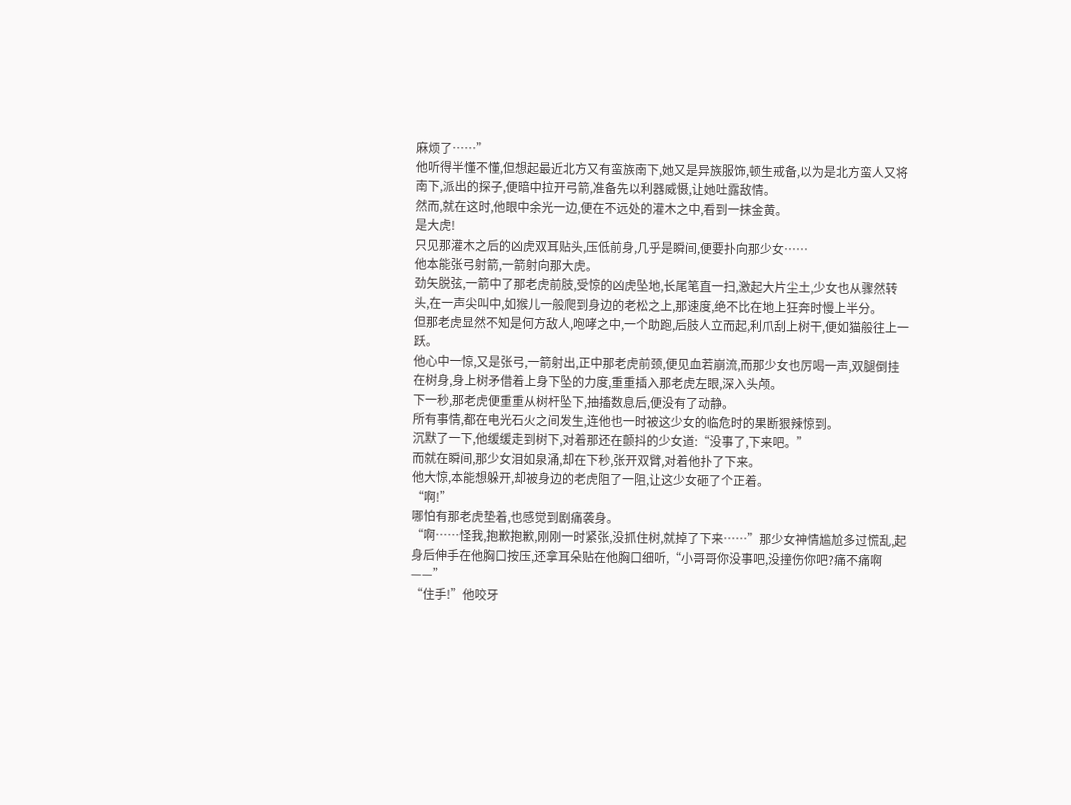麻烦了……”
他听得半懂不懂,但想起最近北方又有蛮族南下,她又是异族服饰,顿生戒备,以为是北方蛮人又将南下,派出的探子,便暗中拉开弓箭,准备先以利器威慑,让她吐露敌情。
然而,就在这时,他眼中余光一边,便在不远处的灌木之中,看到一抹金黄。
是大虎!
只见那灌木之后的凶虎双耳贴头,压低前身,几乎是瞬间,便要扑向那少女……
他本能张弓射箭,一箭射向那大虎。
劲矢脱弦,一箭中了那老虎前肢,受惊的凶虎坠地,长尾笔直一扫,激起大片尘土,少女也从骤然转头,在一声尖叫中,如猴儿一般爬到身边的老松之上,那速度,绝不比在地上狂奔时慢上半分。
但那老虎显然不知是何方敌人,咆哮之中,一个助跑,后肢人立而起,利爪刮上树干,便如猫般往上一跃。
他心中一惊,又是张弓,一箭射出,正中那老虎前颈,便见血若崩流,而那少女也厉喝一声,双腿倒挂在树身,身上树矛借着上身下坠的力度,重重插入那老虎左眼,深入头颅。
下一秒,那老虎便重重从树杆坠下,抽搐数息后,便没有了动静。
所有事情,都在电光石火之间发生,连他也一时被这少女的临危时的果断狠辣惊到。
沉默了一下,他缓缓走到树下,对着那还在颤抖的少女道:“没事了,下来吧。”
而就在瞬间,那少女泪如泉涌,却在下秒,张开双臂,对着他扑了下来。
他大惊,本能想躲开,却被身边的老虎阻了一阻,让这少女砸了个正着。
“啊!”
哪怕有那老虎垫着,也感觉到剧痛袭身。
“啊……怪我,抱歉抱歉,刚刚一时紧张,没抓住树,就掉了下来……”那少女神情尴尬多过慌乱,起身后伸手在他胸口按压,还拿耳朵贴在他胸口细听,“小哥哥你没事吧,没撞伤你吧?痛不痛啊——”
“住手!”他咬牙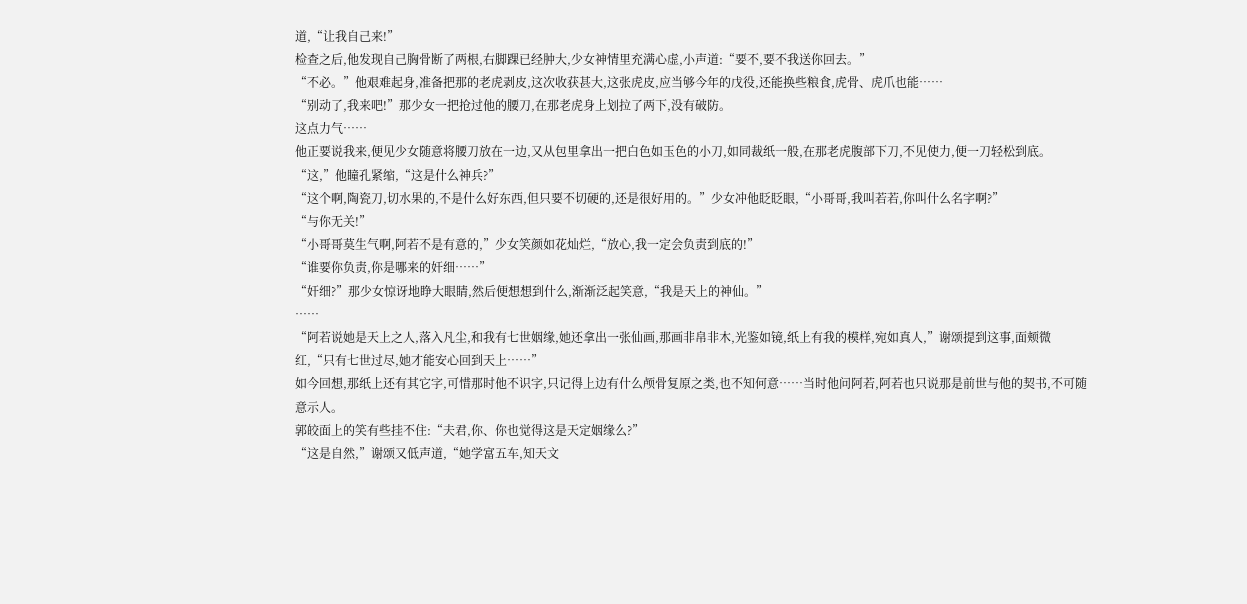道,“让我自己来!”
检查之后,他发现自己胸骨断了两根,右脚踝已经肿大,少女神情里充满心虚,小声道:“要不,要不我送你回去。”
“不必。”他艰难起身,准备把那的老虎剥皮,这次收获甚大,这张虎皮,应当够今年的戊役,还能换些粮食,虎骨、虎爪也能……
“别动了,我来吧!”那少女一把抢过他的腰刀,在那老虎身上划拉了两下,没有破防。
这点力气……
他正要说我来,便见少女随意将腰刀放在一边,又从包里拿出一把白色如玉色的小刀,如同裁纸一般,在那老虎腹部下刀,不见使力,便一刀轻松到底。
“这,”他瞳孔紧缩,“这是什么神兵?”
“这个啊,陶瓷刀,切水果的,不是什么好东西,但只要不切硬的,还是很好用的。”少女冲他眨眨眼,“小哥哥,我叫若若,你叫什么名字啊?”
“与你无关!”
“小哥哥莫生气啊,阿若不是有意的,”少女笑颜如花灿烂,“放心,我一定会负责到底的!”
“谁要你负责,你是哪来的奸细……”
“奸细?”那少女惊讶地睁大眼睛,然后便想想到什么,渐渐泛起笑意,“我是天上的神仙。”
……
“阿若说她是天上之人,落入凡尘,和我有七世姻缘,她还拿出一张仙画,那画非帛非木,光鉴如镜,纸上有我的模样,宛如真人,”谢颂提到这事,面颊微红,“只有七世过尽,她才能安心回到天上……”
如今回想,那纸上还有其它字,可惜那时他不识字,只记得上边有什么颅骨复原之类,也不知何意……当时他问阿若,阿若也只说那是前世与他的契书,不可随意示人。
郭皎面上的笑有些挂不住:“夫君,你、你也觉得这是天定姻缘么?”
“这是自然,”谢颂又低声道,“她学富五车,知天文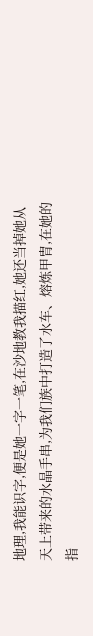地理,我能识字,便是她一字一笔,在沙地教我描红,她还当掉她从天上带来的水晶手串,为我们族中打造了水车、熔炼甲胄,在她的指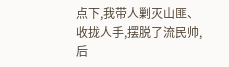点下,我带人剿灭山匪、收拢人手,摆脱了流民帅,后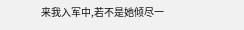来我入军中,若不是她倾尽一